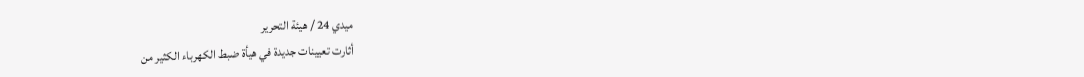ميدي 24 / هيئة التحرير
أثارت تعيينات جديدة في هيأة ضبط الكهرباء الكثير من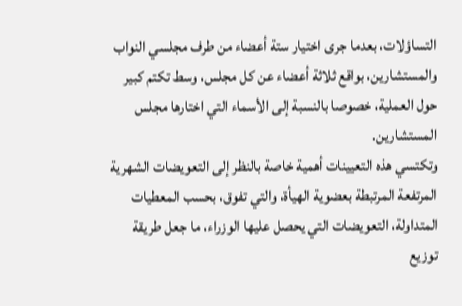التساؤلات، بعدما جرى اختيار ستة أعضاء من طرف مجلسي النواب والمستشارين، بواقع ثلاثة أعضاء عن كل مجلس، وسط تكتم كبير حول العملية، خصوصا بالنسبة إلى الأسماء التي اختارها مجلس المستشارين.
وتكتسي هذه التعيينات أهمية خاصة بالنظر إلى التعويضات الشهرية المرتفعة المرتبطة بعضوية الهيأة، والتي تفوق، بحسب المعطيات المتداولة، التعويضات التي يحصل عليها الوزراء، ما جعل طريقة توزيع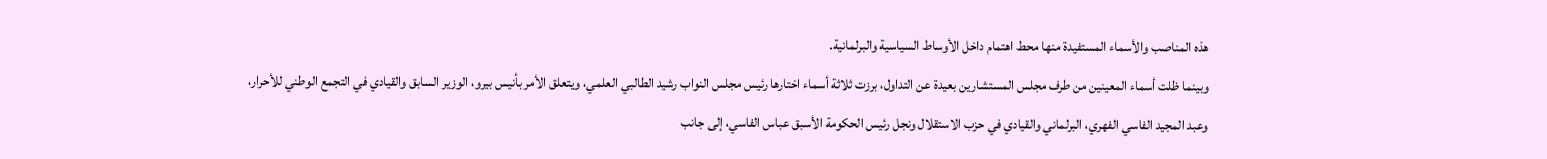هذه المناصب والأسماء المستفيدة منها محط اهتمام داخل الأوساط السياسية والبرلمانية.
وبينما ظلت أسماء المعينين من طرف مجلس المستشارين بعيدة عن التداول، برزت ثلاثة أسماء اختارها رئيس مجلس النواب رشيد الطالبي العلمي، ويتعلق الأمر بأنيس بيرو، الوزير السابق والقيادي في التجمع الوطني للأحرار، وعبد المجيد الفاسي الفهري، البرلماني والقيادي في حزب الاستقلال ونجل رئيس الحكومة الأسبق عباس الفاسي، إلى جانب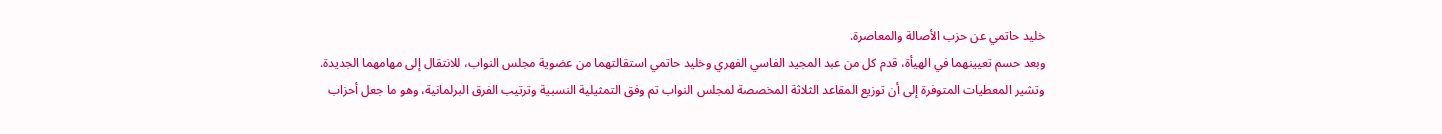خليد حاتمي عن حزب الأصالة والمعاصرة.
وبعد حسم تعيينهما في الهيأة، قدم كل من عبد المجيد الفاسي الفهري وخليد حاتمي استقالتهما من عضوية مجلس النواب، للانتقال إلى مهامهما الجديدة.
وتشير المعطيات المتوفرة إلى أن توزيع المقاعد الثلاثة المخصصة لمجلس النواب تم وفق التمثيلية النسبية وترتيب الفرق البرلمانية، وهو ما جعل أحزاب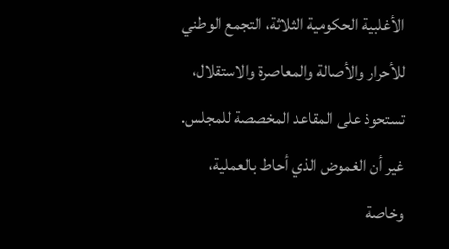الأغلبية الحكومية الثلاثة، التجمع الوطني للأحرار والأصالة والمعاصرة والاستقلال، تستحوذ على المقاعد المخصصة للمجلس.
غير أن الغموض الذي أحاط بالعملية، وخاصة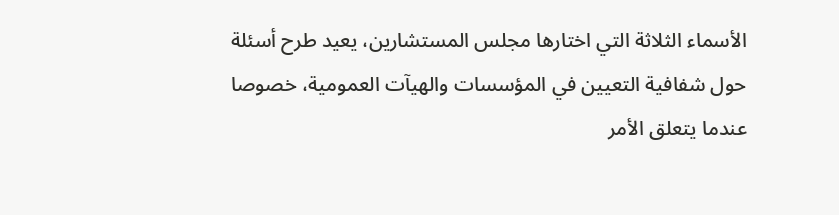الأسماء الثلاثة التي اختارها مجلس المستشارين، يعيد طرح أسئلة حول شفافية التعيين في المؤسسات والهيآت العمومية، خصوصا عندما يتعلق الأمر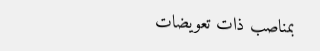بمناصب ذات تعويضات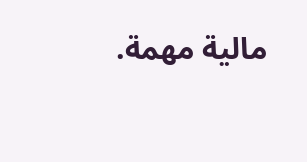مالية مهمة.